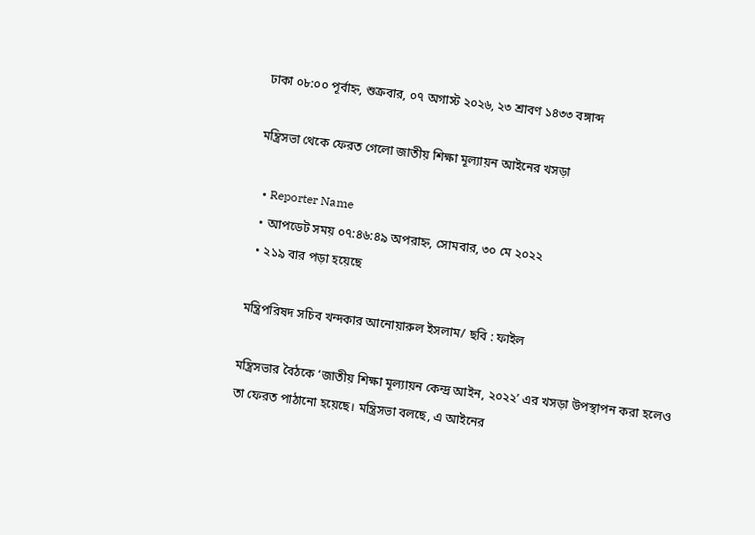ঢাকা ০৮:০০ পূর্বাহ্ন, শুক্রবার, ০৭ অগাস্ট ২০২৬, ২৩ শ্রাবণ ১৪৩৩ বঙ্গাব্দ

মন্ত্রিসভা থেকে ফেরত গেলো জাতীয় শিক্ষা মূল্যায়ন আইনের খসড়া

  • Reporter Name
  • আপডেট সময় ০৭:৪৬:৪৯ অপরাহ্ন, সোমবার, ৩০ মে ২০২২
  • ২১৯ বার পড়া হয়েছে

মন্ত্রিপরিষদ সচিব খন্দকার আনোয়ারুল ইসলাম/ ছবি : ফাইল

মন্ত্রিসভার বৈঠকে ‘জাতীয় শিক্ষা মূল্যায়ন কেন্দ্র আইন, ২০২২’ এর খসড়া উপস্থাপন করা হলেও তা ফেরত পাঠানো হয়েছে। মন্ত্রিসভা বলছে, এ আইনের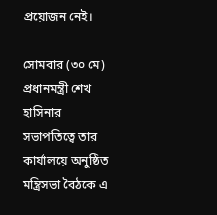প্রয়োজন নেই।

সোমবার (৩০ মে) প্রধানমন্ত্রী শেখ হাসিনার সভাপতিত্বে তার কার্যালয়ে অনুষ্ঠিত মন্ত্রিসভা বৈঠকে এ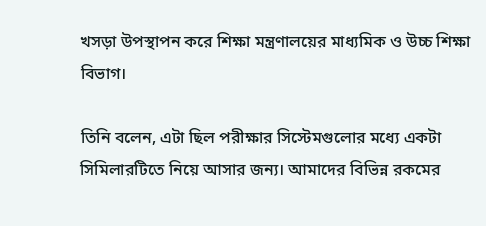খসড়া উপস্থাপন করে শিক্ষা মন্ত্রণালয়ের মাধ্যমিক ও উচ্চ শিক্ষা বিভাগ।

তিনি বলেন, এটা ছিল পরীক্ষার সিস্টেমগুলোর মধ্যে একটা সিমিলারটিতে নিয়ে আসার জন্য। আমাদের বিভিন্ন রকমের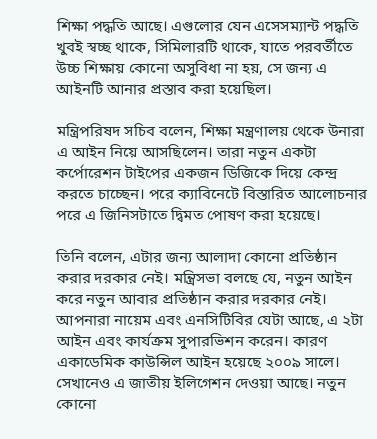শিক্ষা পদ্ধতি আছে। এগুলোর যেন এসেসম্যান্ট পদ্ধতি খুবই স্বচ্ছ থাকে, সিমিলারটি থাকে, যাতে পরবর্তীতে উচ্চ শিক্ষায় কোনো অসুবিধা না হয়, সে জন্য এ আইনটি আনার প্রস্তাব করা হয়েছিল।

মন্ত্রিপরিষদ সচিব বলেন, শিক্ষা মন্ত্রণালয় থেকে উনারা এ আইন নিয়ে আসছিলেন। তারা নতুন একটা কর্পোরেশন টাইপের একজন ডিজিকে দিয়ে কেন্দ্র করতে চাচ্ছেন। পরে ক্যাবিনেটে বিস্তারিত আলোচনার পরে এ জিনিসটাতে দ্বিমত পোষণ করা হয়েছে।

তিনি বলেন, এটার জন্য আলাদা কোনো প্রতিষ্ঠান করার দরকার নেই। মন্ত্রিসভা বলছে যে, নতুন আইন করে নতুন আবার প্রতিষ্ঠান করার দরকার নেই। আপনারা নায়েম এবং এনসিটিবির যেটা আছে, এ ২টা আইন এবং কার্যক্রম সুপারভিশন করেন। কারণ একাডেমিক কাউন্সিল আইন হয়েছে ২০০৯ সালে। সেখানেও এ জাতীয় ইলিগেশন দেওয়া আছে। নতুন কোনো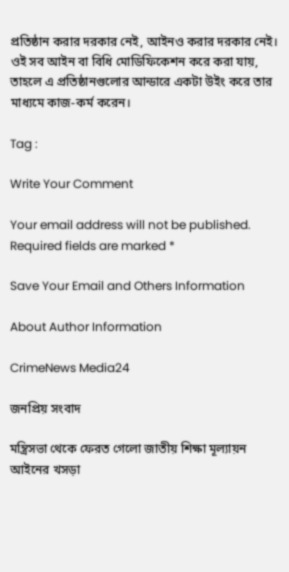প্রতিষ্ঠান করার দরকার নেই, আইনও করার দরকার নেই। ওই সব আইন বা বিধি মোডিফিকেশন করে করা যায়, তাহলে এ প্রতিষ্ঠানগুলোর আন্ডারে একটা উইং করে তার মাধ্যমে কাজ-কর্ম করেন।

Tag :

Write Your Comment

Your email address will not be published. Required fields are marked *

Save Your Email and Others Information

About Author Information

CrimeNews Media24

জনপ্রিয় সংবাদ

মন্ত্রিসভা থেকে ফেরত গেলো জাতীয় শিক্ষা মূল্যায়ন আইনের খসড়া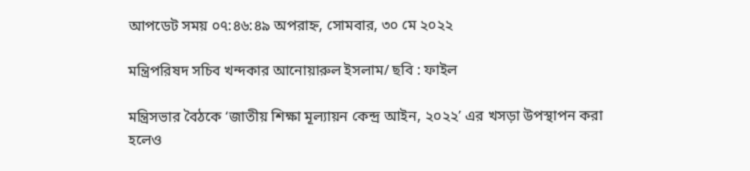আপডেট সময় ০৭:৪৬:৪৯ অপরাহ্ন, সোমবার, ৩০ মে ২০২২

মন্ত্রিপরিষদ সচিব খন্দকার আনোয়ারুল ইসলাম/ ছবি : ফাইল

মন্ত্রিসভার বৈঠকে ‘জাতীয় শিক্ষা মূল্যায়ন কেন্দ্র আইন, ২০২২’ এর খসড়া উপস্থাপন করা হলেও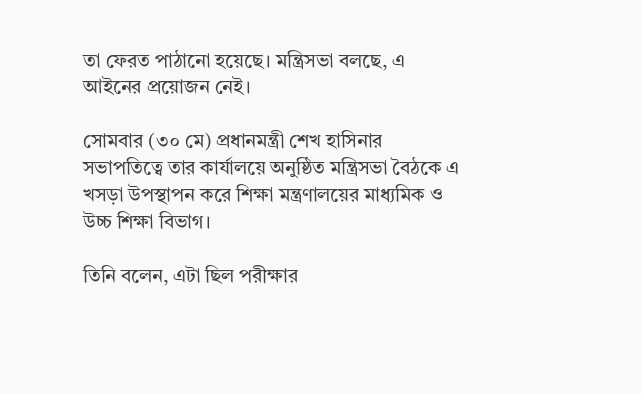তা ফেরত পাঠানো হয়েছে। মন্ত্রিসভা বলছে, এ আইনের প্রয়োজন নেই।

সোমবার (৩০ মে) প্রধানমন্ত্রী শেখ হাসিনার সভাপতিত্বে তার কার্যালয়ে অনুষ্ঠিত মন্ত্রিসভা বৈঠকে এ খসড়া উপস্থাপন করে শিক্ষা মন্ত্রণালয়ের মাধ্যমিক ও উচ্চ শিক্ষা বিভাগ।

তিনি বলেন, এটা ছিল পরীক্ষার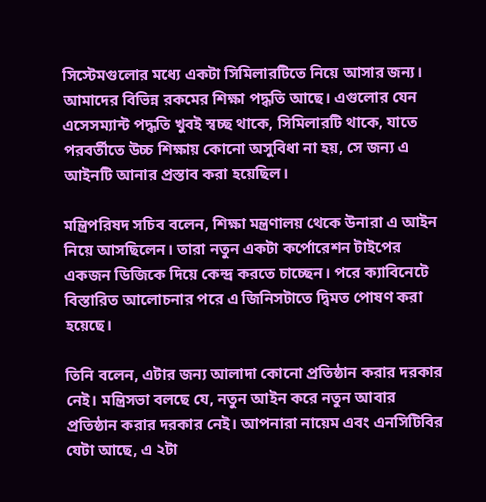সিস্টেমগুলোর মধ্যে একটা সিমিলারটিতে নিয়ে আসার জন্য। আমাদের বিভিন্ন রকমের শিক্ষা পদ্ধতি আছে। এগুলোর যেন এসেসম্যান্ট পদ্ধতি খুবই স্বচ্ছ থাকে, সিমিলারটি থাকে, যাতে পরবর্তীতে উচ্চ শিক্ষায় কোনো অসুবিধা না হয়, সে জন্য এ আইনটি আনার প্রস্তাব করা হয়েছিল।

মন্ত্রিপরিষদ সচিব বলেন, শিক্ষা মন্ত্রণালয় থেকে উনারা এ আইন নিয়ে আসছিলেন। তারা নতুন একটা কর্পোরেশন টাইপের একজন ডিজিকে দিয়ে কেন্দ্র করতে চাচ্ছেন। পরে ক্যাবিনেটে বিস্তারিত আলোচনার পরে এ জিনিসটাতে দ্বিমত পোষণ করা হয়েছে।

তিনি বলেন, এটার জন্য আলাদা কোনো প্রতিষ্ঠান করার দরকার নেই। মন্ত্রিসভা বলছে যে, নতুন আইন করে নতুন আবার প্রতিষ্ঠান করার দরকার নেই। আপনারা নায়েম এবং এনসিটিবির যেটা আছে, এ ২টা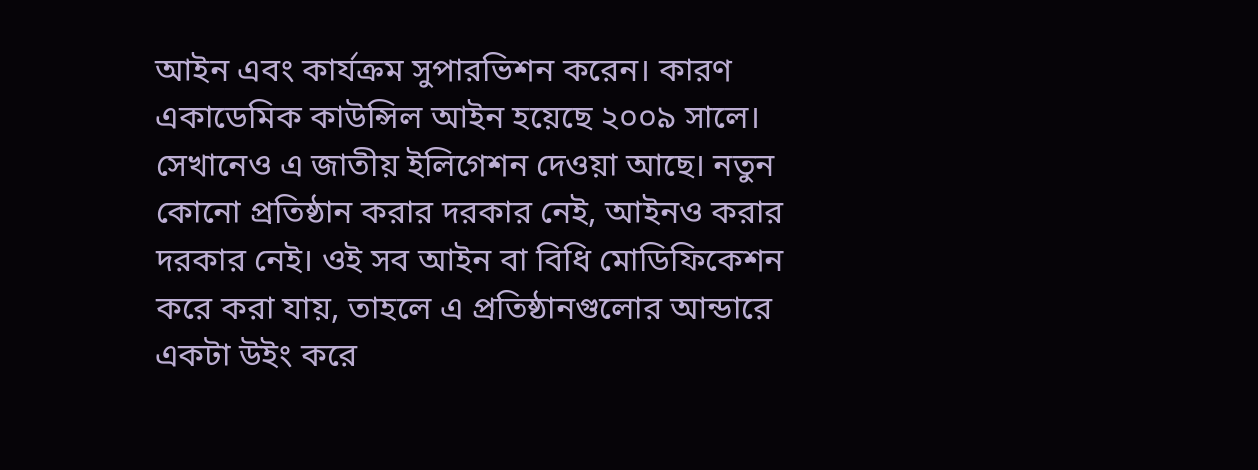আইন এবং কার্যক্রম সুপারভিশন করেন। কারণ একাডেমিক কাউন্সিল আইন হয়েছে ২০০৯ সালে। সেখানেও এ জাতীয় ইলিগেশন দেওয়া আছে। নতুন কোনো প্রতিষ্ঠান করার দরকার নেই, আইনও করার দরকার নেই। ওই সব আইন বা বিধি মোডিফিকেশন করে করা যায়, তাহলে এ প্রতিষ্ঠানগুলোর আন্ডারে একটা উইং করে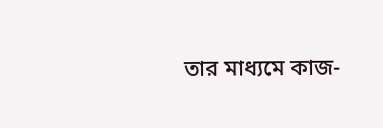তার মাধ্যমে কাজ-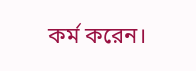কর্ম করেন।